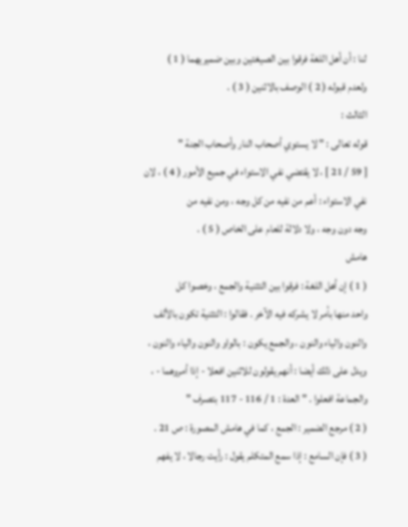لنا : أن أهل اللغة فرقوا بين الصيغتين وبين ضميريهما ( 1 )
ولعدم قبوله ( 2 ) الوصف بالاثنين ( 3 ) .
الثالث :
قوله تعالى : " لا يستوي أصحاب النار وأصحاب الجنة "
[ 59 / 21 ] ، لا يقتضي نفي الاستواء في جميع الأمور ( 4 ) ، لان
نفي الاستواء : أعم من نفيه من كل وجه ، ومن نفيه من
وجه دون وجه ، ولا دلالة للعام على الخاص ( 5 ) .
هامش
( 1 ) إن أهل اللغة : فرقوا بين التثنية والجمع ، وخصوا كل
واحد منها بأمر لا يشركه فيه الآخر . فقالوا : التثنية تكون بالألف
والنون والياء والنون ، والجمع يكون : بالواو والنون والياء والنون ،
ويدل على ذلك أيضا : أنهم يقولون للاثنين افعلا - إذا أمروهما - ،
والجماعة افعلوا . " العدة : 1 / 116 - 117 بتصرف "
( 2 ) مرجع الضمير : الجمع ، كما في هامش المصورة : ص 21 .
( 3 ) فإن السامع : إذا سمع المتكلم يقول : رأيت رجالا ، لا يفهم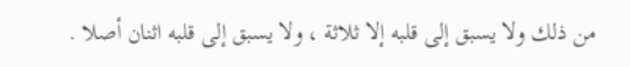من ذلك ولا يسبق إلى قلبه إلا ثلاثة ، ولا يسبق إلى قلبه اثنان أصلا .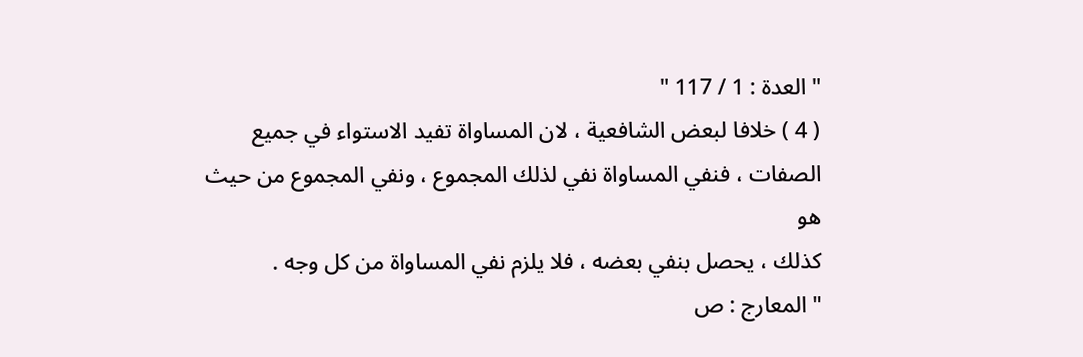" العدة : 1 / 117 "
( 4 ) خلافا لبعض الشافعية ، لان المساواة تفيد الاستواء في جميع
الصفات ، فنفي المساواة نفي لذلك المجموع ، ونفي المجموع من حيث هو
كذلك ، يحصل بنفي بعضه ، فلا يلزم نفي المساواة من كل وجه .
" المعارج : ص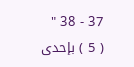37 - 38 "
( 5 ) بإحدى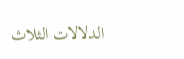الدلالات الثلاث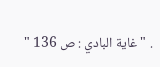. " غاية البادي : ص 136 "